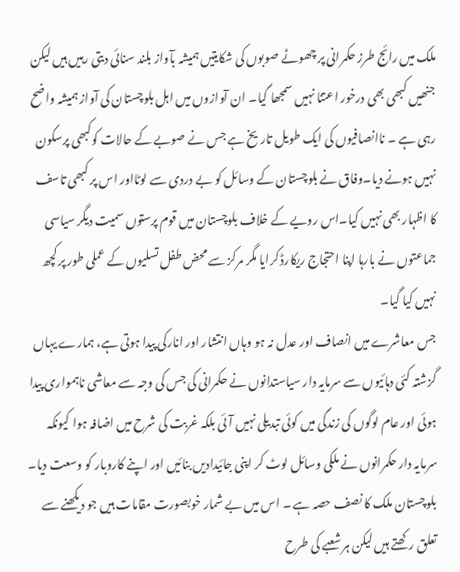ملک میں رائج طرز حکمرانی پر چھوٹے صوبوں کی شکایتیں ہمیشہ بآواز بلند سنائی دیتی رہیں ہیں لیکن جنھیں کبھی بھی درخور اعتنا نہیں سمجھا گیا۔ ان آوازوں میں اہل بلوچستان کی آواز ہمیشہ واضح رہی ہے ۔ ناانصافیوں کی ایک طویل تاریخ ہے جس نے صوبے کے حالات کوکبھی پرسکون نہیں ہونے دیا۔وفاق نے بلوچستان کے وسائل کو بے دردی سے لوٹااور اس پر کبھی تاسف کا اظہار بھی نہیں کیا۔اس رویے کے خلاف بلوچستان میں قوم پرستوں سمیت دیگر سیاسی جماعتوں نے بارہا اپنا احتجاج ریکارڈ کرایا مگر مرکز سے محض طفل تسلیوں کے عملی طور پر کچھ نہیں کیا گیا۔
جس معاشرے میں انصاف اور عدل نہ ہو وہاں انتشار اور انارکی پیدا ہوتی ہے، ہمارے یہاں گزشتہ کئی دہائیوں سے سرمایہ دار سیاستدانوں نے حکمرانی کی جس کی وجہ سے معاشی ناہمواری پیدا ہوئی اور عام لوگوں کی زندگی میں کوئی تبدیلی نہیں آئی بلکہ غربت کی شرح میں اضافہ ہوا کیونکہ سرمایہ دار حکمرانوں نے ملکی وسائل لوٹ کر اپنی جائیدادیں بنائیں اور اپنے کاروبار کو وسعت دیا۔
بلوچستان ملک کا نصف حصہ ہے ۔ اس میں بے شمار خوبصورت مقامات ہیں جو دیکھنے سے تعلق رکھتے ہیں لیکن ہر شعبے کی طرح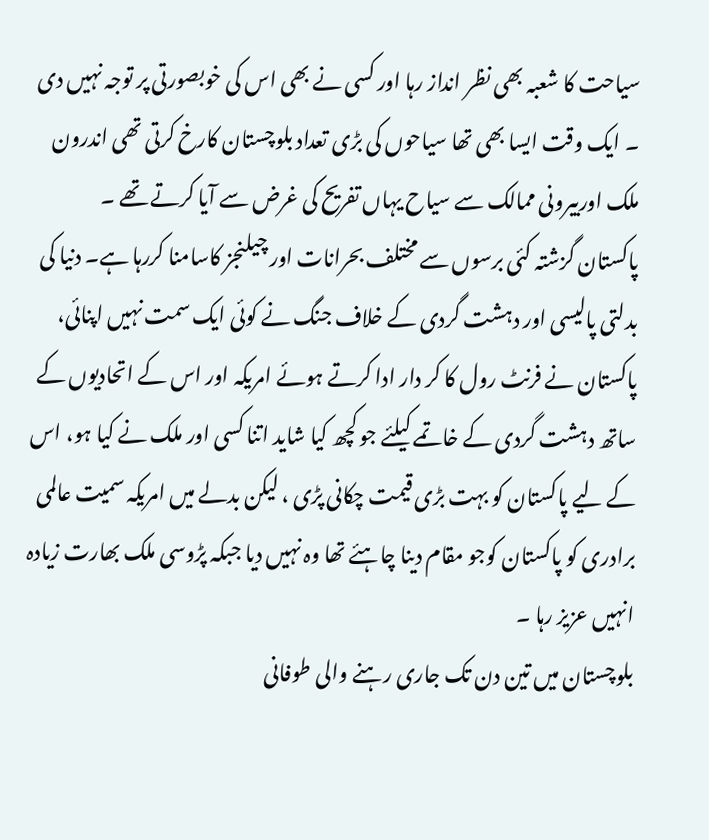سیاحت کا شعبہ بھی نظر انداز رہا اور کسی نے بھی اس کی خوبصورتی پر توجہ نہیں دی ۔ ایک وقت ایسا بھی تھا سیاحوں کی بڑی تعداد بلوچستان کارخ کرتی تھی اندرون ملک اوربیرونی ممالک سے سیاح یہاں تفریح کی غرض سے آیا کرتے تھے ۔
پاکستان گزشتہ کئی برسوں سے مختلف بحرانات اور چیلنجز کاسامنا کررہا ہے۔ دنیا کی بدلتی پالیسی اور دہشت گردی کے خلاف جنگ نے کوئی ایک سمت نہیں اپنائی، پاکستان نے فرنٹ رول کا کر دار ادا کرتے ہوئے امریکہ اور اس کے اتحادیوں کے ساتھ دہشت گردی کے خاتمے کیلئے جو کچھ کیا شاید اتنا کسی اور ملک نے کیا ہو، اس کے لیے پاکستان کو بہت بڑی قیمت چکانی پڑی ، لیکن بدلے میں امریکہ سمیت عالمی برادری کو پاکستان کوجو مقام دینا چاہئے تھا وہ نہیں دیا جبکہ پڑوسی ملک بھارت زیادہ انہیں عزیز رہا ۔
بلوچستان میں تین دن تک جاری رہنے والی طوفانی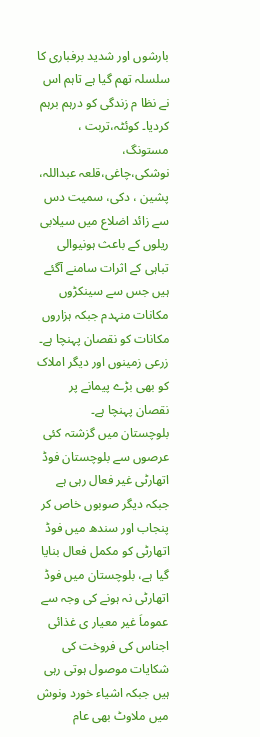بارشوں اور شدید برفباری کا سلسلہ تھم گیا ہے تاہم اس نے نظا م زندگی کو درہم برہم کردیا۔ کوئٹہ،تربت ، مستونگ، نوشکی،چاغی،قلعہ عبداللہ، پشین ، دکی، سمیت دس سے زائد اضلاع میں سیلابی ریلوں کے باعث ہونیوالی تباہی کے اثرات سامنے آگئے ہیں جس سے سینکڑوں مکانات منہدم جبکہ ہزاروں مکانات کو نقصان پہنچا ہے۔ زرعی زمینوں اور دیگر املاک کو بھی بڑے پیمانے پر نقصان پہنچا ہے۔
بلوچستان میں گزشتہ کئی عرصوں سے بلوچستان فوڈ اتھارٹی غیر فعال رہی ہے جبکہ دیگر صوبوں خاص کر پنجاب اور سندھ میں فوڈ اتھارٹی کو مکمل فعال بنایا گیا ہے، بلوچستان میں فوڈ اتھارٹی نہ ہونے کی وجہ سے عموماَ غیر معیار ی غذائی اجناس کی فروخت کی شکایات موصول ہوتی رہی ہیں جبکہ اشیاء خورد ونوش میں ملاوٹ بھی عام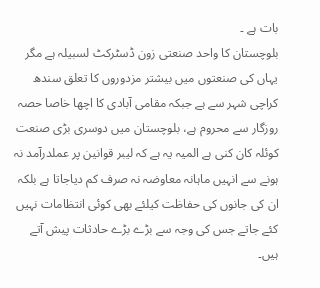بات ہے ۔
بلوچستان کا واحد صنعتی زون ڈسٹرکٹ لسبیلہ ہے مگر یہاں کی صنعتوں میں بیشتر مزدوروں کا تعلق سندھ کراچی شہر سے ہے جبکہ مقامی آبادی کا اچھا خاصا حصہ روزگار سے محروم ہے، بلوچستان میں دوسری بڑی صنعت کوئلہ کان کنی ہے المیہ یہ ہے کہ لیبر قوانین پر عملدرآمد نہ ہونے سے انہیں ماہانہ معاوضہ نہ صرف کم دیاجاتا ہے بلکہ ان کی جانوں کی حفاظت کیلئے بھی کوئی انتظامات نہیں کئے جاتے جس کی وجہ سے بڑے بڑے حادثات پیش آتے ہیں۔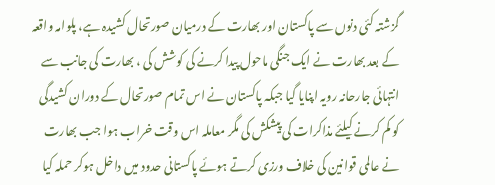گزشتہ کئی دنوں سے پاکستان اور بھارت کے درمیان صورتحال کشیدہ ہے، پلوامہ واقعہ کے بعد بھارت نے ایک جنگی ماحول پیدا کرنے کی کوشش کی ، بھارت کی جانب سے انتہائی جارحانہ رویہ اپنایا گیا جبکہ پاکستان نے اس تمام صورتحال کے دوران کشیدگی کو کم کرنے کیلئے مذاکرات کی پیشکش کی مگر معاملہ اس وقت خراب ہوا جب بھارت نے عالمی قوانین کی خلاف ورزی کرتے ہوئے پاکستانی حدود میں داخل ہوکر حملہ کیا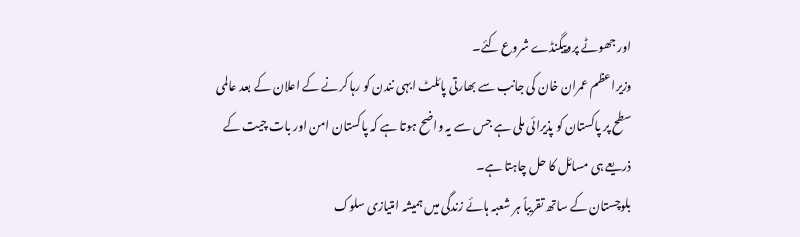اور جھوٹے پروپیگنڈے شروع کئے۔
وزیراعظم عمران خان کی جانب سے بھارتی پائلٹ ابہی نندن کو رہا کرنے کے اعلان کے بعد عالمی سطح پر پاکستان کو پذیرائی ملی ہے جس سے یہ واضح ہوتا ہے کہ پاکستان امن اور بات چیت کے ذریعے ہی مسائل کا حل چاہتا ہے۔
بلوچستان کے ساتھ تقریباً ہر شعبہ ہائے زندگی میں ہمیشہ امتیازی سلوک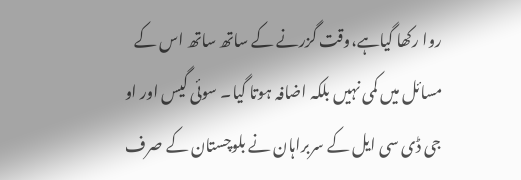روا رکھا گیاہے،وقت گزرنے کے ساتھ ساتھ اس کے مسائل میں کمی نہیں بلکہ اضافہ ہوتا گیا۔ سوئی گیس اور او جی ڈی سی ایل کے سربراہان نے بلوچستان کے صرف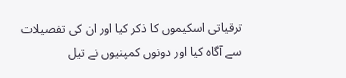ترقیاتی اسکیموں کا ذکر کیا اور ان کی تفصیلات سے آگاہ کیا اور دونوں کمپنیوں نے تیل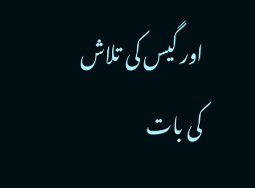اور گیس کی تلاش کی بات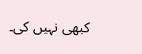کبھی نہیں کی۔